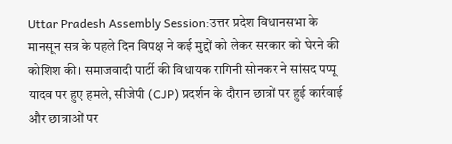Uttar Pradesh Assembly Session:उत्तर प्रदेश विधानसभा के मानसून सत्र के पहले दिन विपक्ष ने कई मुद्दों को लेकर सरकार को घेरने की कोशिश की। समाजवादी पार्टी की विधायक रागिनी सोनकर ने सांसद पप्पू यादव पर हुए हमले, सीजेपी (CJP) प्रदर्शन के दौरान छात्रों पर हुई कार्रवाई और छात्राओं पर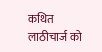कथित लाठीचार्ज को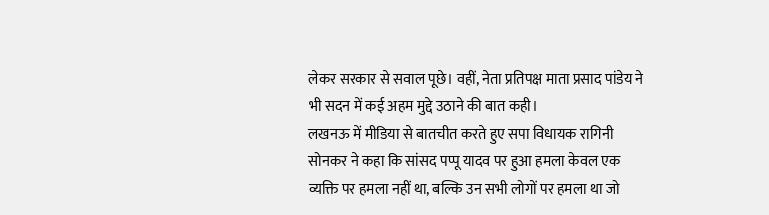लेकर सरकार से सवाल पूछे। वहीं, नेता प्रतिपक्ष माता प्रसाद पांडेय ने भी सदन में कई अहम मुद्दे उठाने की बात कही।
लखनऊ में मीडिया से बातचीत करते हुए सपा विधायक रागिनी सोनकर ने कहा कि सांसद पप्पू यादव पर हुआ हमला केवल एक व्यक्ति पर हमला नहीं था, बल्कि उन सभी लोगों पर हमला था जो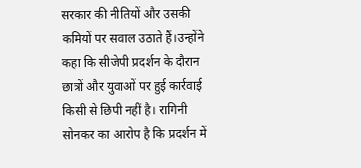सरकार की नीतियों और उसकी कमियों पर सवाल उठाते हैं।उन्होंने कहा कि सीजेपी प्रदर्शन के दौरान छात्रों और युवाओं पर हुई कार्रवाई किसी से छिपी नहीं है। रागिनी सोनकर का आरोप है कि प्रदर्शन में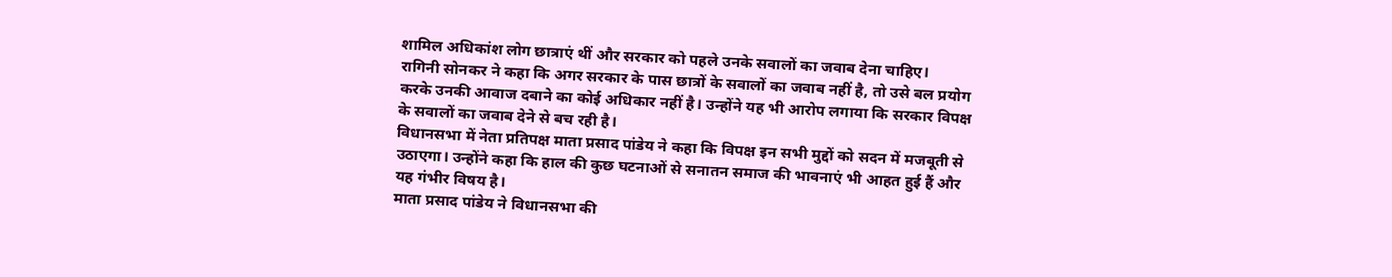शामिल अधिकांश लोग छात्राएं थीं और सरकार को पहले उनके सवालों का जवाब देना चाहिए।
रागिनी सोनकर ने कहा कि अगर सरकार के पास छात्रों के सवालों का जवाब नहीं है, तो उसे बल प्रयोग करके उनकी आवाज दबाने का कोई अधिकार नहीं है। उन्होंने यह भी आरोप लगाया कि सरकार विपक्ष के सवालों का जवाब देने से बच रही है।
विधानसभा में नेता प्रतिपक्ष माता प्रसाद पांडेय ने कहा कि विपक्ष इन सभी मुद्दों को सदन में मजबूती से उठाएगा। उन्होंने कहा कि हाल की कुछ घटनाओं से सनातन समाज की भावनाएं भी आहत हुई हैं और यह गंभीर विषय है।
माता प्रसाद पांडेय ने विधानसभा की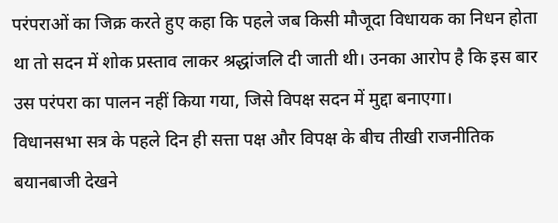परंपराओं का जिक्र करते हुए कहा कि पहले जब किसी मौजूदा विधायक का निधन होता था तो सदन में शोक प्रस्ताव लाकर श्रद्धांजलि दी जाती थी। उनका आरोप है कि इस बार उस परंपरा का पालन नहीं किया गया, जिसे विपक्ष सदन में मुद्दा बनाएगा।
विधानसभा सत्र के पहले दिन ही सत्ता पक्ष और विपक्ष के बीच तीखी राजनीतिक बयानबाजी देखने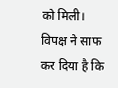को मिली। विपक्ष ने साफ कर दिया है कि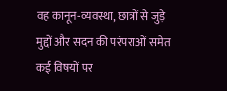वह कानून-व्यवस्था, छात्रों से जुड़े मुद्दों और सदन की परंपराओं समेत कई विषयों पर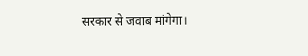सरकार से जवाब मांगेगा।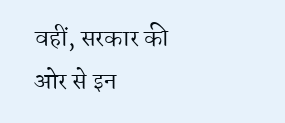वहीं, सरकार की ओर से इन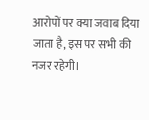आरोपों पर क्या जवाब दिया जाता है, इस पर सभी की नजर रहेगी।